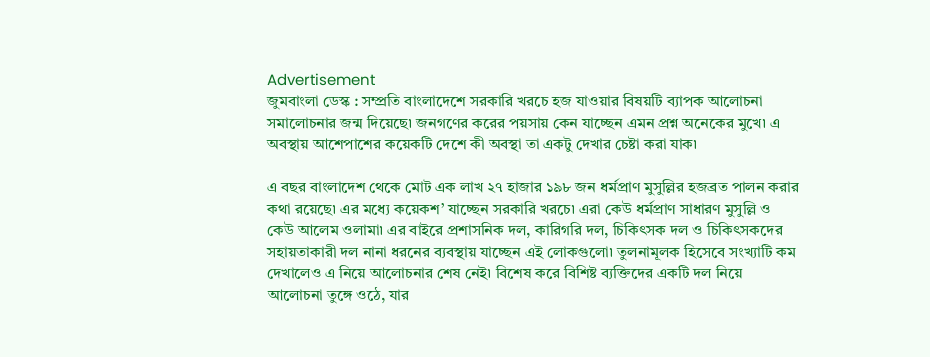Advertisement
জুমবাংলা ডেস্ক : সম্প্রতি বাংলাদেশে সরকারি খরচে হজ যাওয়ার বিষয়টি ব্যাপক আলোচনা সমালোচনার জন্ম দিয়েছে৷ জনগণের করের পয়সায় কেন যাচ্ছেন এমন প্রশ্ন অনেকের মুখে৷ এ অবস্থায় আশেপাশের কয়েকটি দেশে কী অবস্থা তা একটু দেখার চেষ্টা করা যাক৷

এ বছর বাংলাদেশ থেকে মোট এক লাখ ২৭ হাজার ১৯৮ জন ধর্মপ্রাণ মুসুল্লির হজব্রত পালন করার কথা রয়েছে৷ এর মধ্যে কয়েকশ’ যাচ্ছেন সরকারি খরচে৷ এরা কেউ ধর্মপ্রাণ সাধারণ মুসুল্লি ও কেউ আলেম ওলামা৷ এর বাইরে প্রশাসনিক দল, কারিগরি দল, চিকিৎসক দল ও চিকিৎসকদের সহায়তাকারী দল নানা ধরনের ব্যবস্থায় যাচ্ছেন এই লোকগুলো৷ তুলনামূলক হিসেবে সংখ্যাটি কম দেখালেও এ নিয়ে আলোচনার শেষ নেই৷ বিশেষ করে বিশিষ্ট ব্যক্তিদের একটি দল নিয়ে আলোচনা তুঙ্গে ওঠে, যার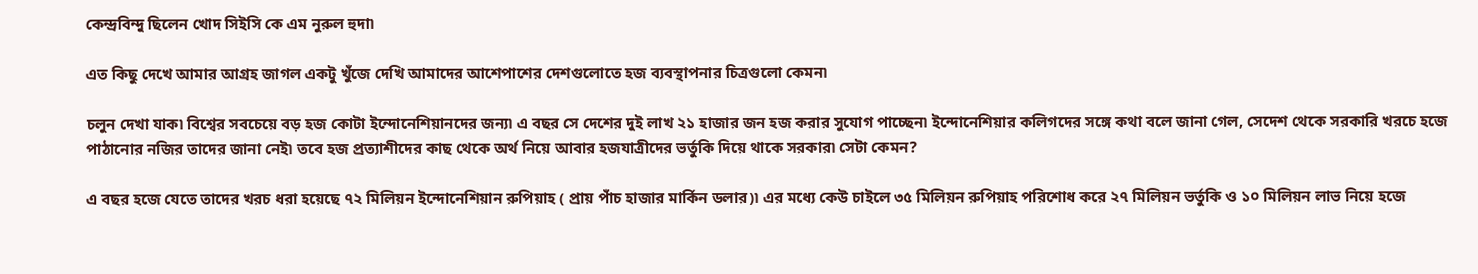কেন্দ্রবিন্দু ছিলেন খোদ সিইসি কে এম নুরুল হুদা৷

এত কিছু দেখে আমার আগ্রহ জাগল একটু খুঁজে দেখি আমাদের আশেপাশের দেশগুলোতে হজ ব্যবস্থাপনার চিত্রগুলো কেমন৷

চলুন দেখা যাক৷ বিশ্বের সবচেয়ে বড় হজ কোটা ইন্দোনেশিয়ানদের জন্য৷ এ বছর সে দেশের দুই লাখ ২১ হাজার জন হজ করার সুযোগ পাচ্ছেন৷ ইন্দোনেশিয়ার কলিগদের সঙ্গে কথা বলে জানা গেল, সেদেশ থেকে সরকারি খরচে হজে পাঠানোর নজির তাদের জানা নেই৷ তবে হজ প্রত্যাশীদের কাছ থেকে অর্থ নিয়ে আবার হজযাত্রীদের ভর্তুকি দিয়ে থাকে সরকার৷ সেটা কেমন?

এ বছর হজে যেতে তাদের খরচ ধরা হয়েছে ৭২ মিলিয়ন ইন্দোনেশিয়ান রুপিয়াহ ( প্রায় পাঁচ হাজার মার্কিন ডলার)৷ এর মধ্যে কেউ চাইলে ৩৫ মিলিয়ন রুপিয়াহ পরিশোধ করে ২৭ মিলিয়ন ভর্তুকি ও ১০ মিলিয়ন লাভ নিয়ে হজে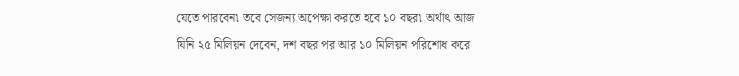যেতে পারবেন৷ তবে সেজন্য অপেক্ষা করতে হবে ১০ বছর৷ অর্থাৎ আজ যিনি ২৫ মিলিয়ন দেবেন, দশ বছর পর আর ১০ মিলিয়ন পরিশোধ করে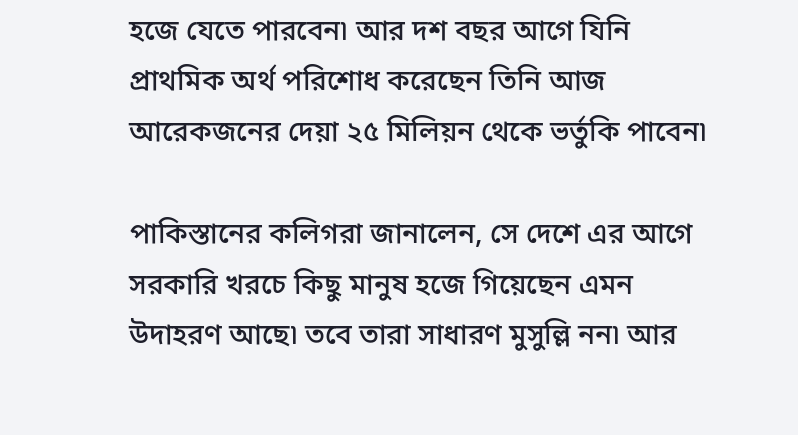হজে যেতে পারবেন৷ আর দশ বছর আগে যিনি প্রাথমিক অর্থ পরিশোধ করেছেন তিনি আজ আরেকজনের দেয়া ২৫ মিলিয়ন থেকে ভর্তুকি পাবেন৷

পাকিস্তানের কলিগরা জানালেন, সে দেশে এর আগে সরকারি খরচে কিছু মানুষ হজে গিয়েছেন এমন উদাহরণ আছে৷ তবে তারা সাধারণ মুসুল্লি নন৷ আর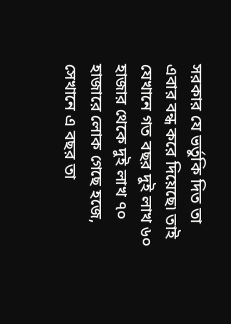সরকার যে ভর্তুকি দিত তা এবার বন্ধ করে দিয়েছে৷ তাই যেখানে গত বছর দুই লাখ ৬০ হাজার থেকে দুই লাখ ৭০ হাজারে লোক গেছে হজে, সেখানে এ বছর তা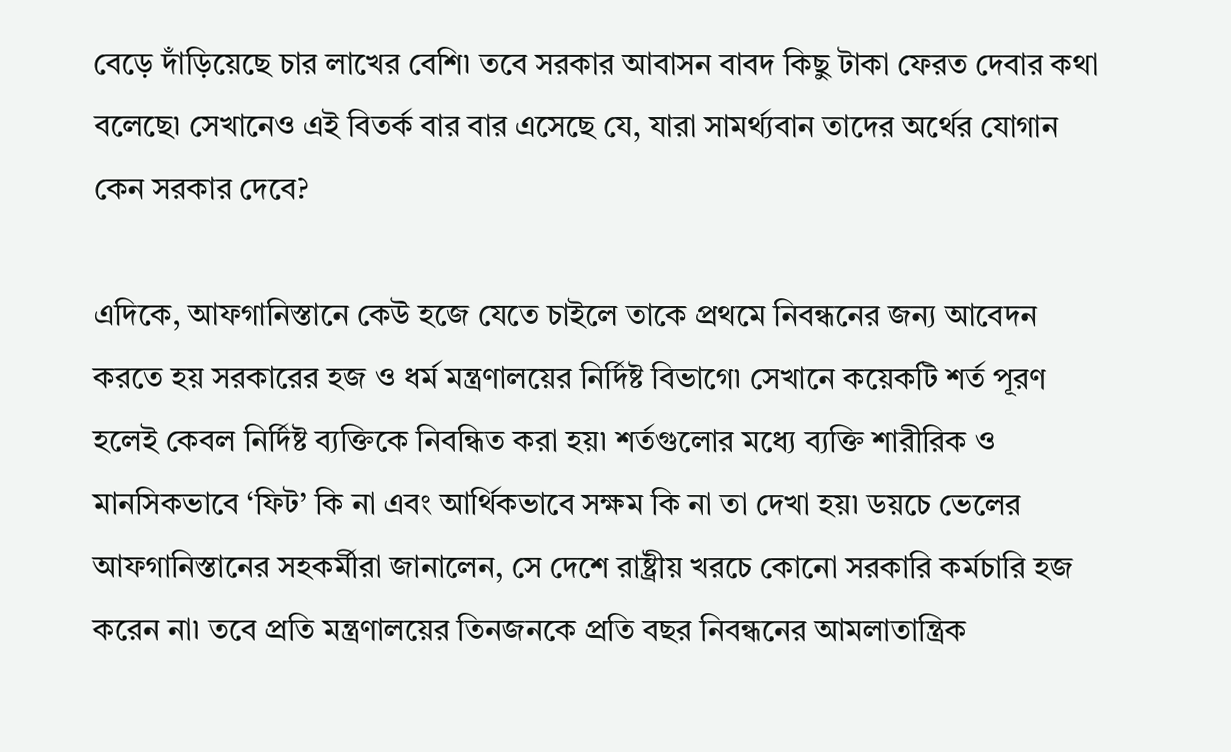বেড়ে দাঁড়িয়েছে চার লাখের বেশি৷ তবে সরকার আবাসন বাবদ কিছু টাকা ফেরত দেবার কথা বলেছে৷ সেখানেও এই বিতর্ক বার বার এসেছে যে, যারা সামর্থ্যবান তাদের অর্থের যোগান কেন সরকার দেবে?

এদিকে, আফগানিস্তানে কেউ হজে যেতে চাইলে তাকে প্রথমে নিবন্ধনের জন্য আবেদন করতে হয় সরকারের হজ ও ধর্ম মন্ত্রণালয়ের নির্দিষ্ট বিভাগে৷ সেখানে কয়েকটি শর্ত পূরণ হলেই কেবল নির্দিষ্ট ব্যক্তিকে নিবন্ধিত করা হয়৷ শর্তগুলোর মধ্যে ব্যক্তি শারীরিক ও মানসিকভাবে ‘ফিট’ কি না এবং আর্থিকভাবে সক্ষম কি না তা দেখা হয়৷ ডয়চে ভেলের আফগানিস্তানের সহকর্মীরা জানালেন, সে দেশে রাষ্ট্রীয় খরচে কোনো সরকারি কর্মচারি হজ করেন না৷ তবে প্রতি মন্ত্রণালয়ের তিনজনকে প্রতি বছর নিবন্ধনের আমলাতান্ত্রিক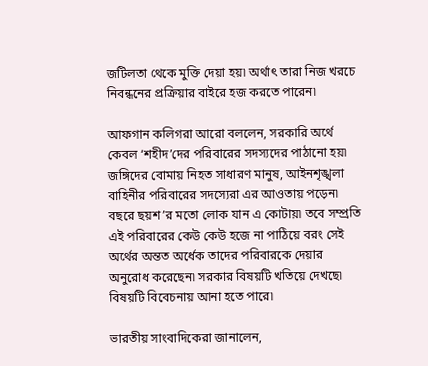জটিলতা থেকে মুক্তি দেয়া হয়৷ অর্থাৎ তারা নিজ খরচে নিবন্ধনের প্রক্রিয়ার বাইরে হজ করতে পারেন৷

আফগান কলিগরা আরো বললেন, সরকারি অর্থে কেবল ‘শহীদ’দের পরিবারের সদস্যদের পাঠানো হয়৷ জঙ্গিদের বোমায় নিহত সাধারণ মানুষ, আইনশৃঙ্খলা বাহিনীর পরিবারের সদস্যেরা এর আওতায় পড়েন৷ বছরে ছয়শ’র মতো লোক যান এ কোটায়৷ তবে সম্প্রতি এই পরিবারের কেউ কেউ হজে না পাঠিয়ে বরং সেই অর্থের অন্তত অর্ধেক তাদের পরিবারকে দেয়ার অনুরোধ করেছেন৷ সরকার বিষয়টি খতিয়ে দেখছে৷ বিষয়টি বিবেচনায় আনা হতে পারে৷

ভারতীয় সাংবাদিকেরা জানালেন,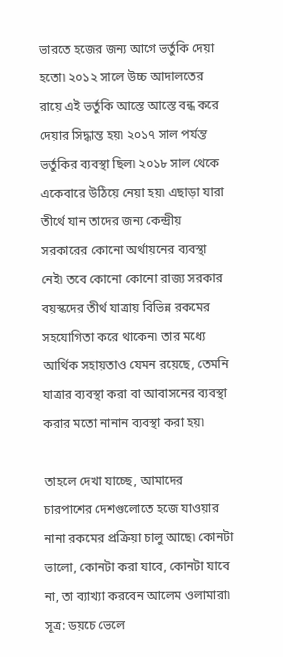ভারতে হজের জন্য আগে ভর্তুকি দেয়া হতো৷ ২০১২ সালে উচ্চ আদালতের রায়ে এই ভর্তুকি আস্তে আস্তে বন্ধ করে দেয়ার সিদ্ধান্ত হয়৷ ২০১৭ সাল পর্যন্ত ভর্তুকির ব্যবস্থা ছিল৷ ২০১৮ সাল থেকে একেবারে উঠিয়ে নেয়া হয়৷ এছাড়া যারা তীর্থে যান তাদের জন্য কেন্দ্রীয় সরকারের কোনো অর্থায়নের ব্যবস্থা নেই৷ তবে কোনো কোনো রাজ্য সরকার বয়স্কদের তীর্থ যাত্রায় বিভিন্ন রকমের সহযোগিতা করে থাকেন৷ তার মধ্যে আর্থিক সহায়তাও যেমন রয়েছে, তেমনি যাত্রার ব্যবস্থা করা বা আবাসনের ব্যবস্থা করার মতো নানান ব্যবস্থা করা হয়৷

তাহলে দেখা যাচ্ছে, আমাদের চারপাশের দেশগুলোতে হজে যাওয়ার নানা রকমের প্রক্রিয়া চালু আছে৷ কোনটা ভালো, কোনটা করা যাবে, কোনটা যাবে না, তা ব্যাখ্যা করবেন আলেম ওলামারা৷ সূত্র: ডয়চে ভেলে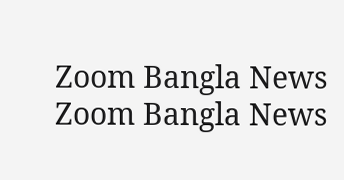Zoom Bangla News
Zoom Bangla News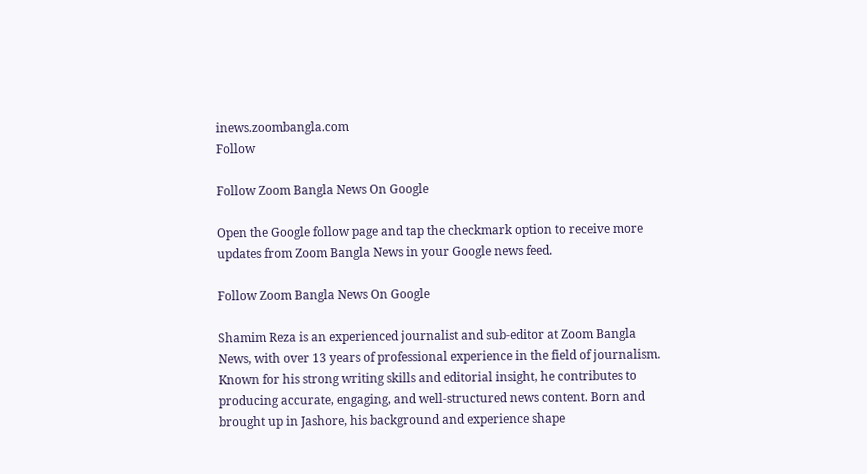inews.zoombangla.com
Follow

Follow Zoom Bangla News On Google

Open the Google follow page and tap the checkmark option to receive more updates from Zoom Bangla News in your Google news feed.

Follow Zoom Bangla News On Google

Shamim Reza is an experienced journalist and sub-editor at Zoom Bangla News, with over 13 years of professional experience in the field of journalism. Known for his strong writing skills and editorial insight, he contributes to producing accurate, engaging, and well-structured news content. Born and brought up in Jashore, his background and experience shape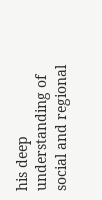his deep understanding of social and regional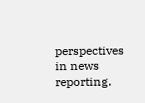perspectives in news reporting.